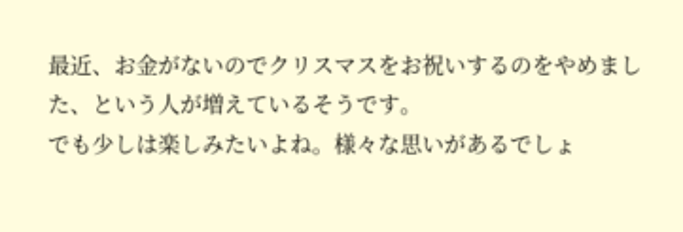最近、お金がないのでクリスマスをお祝いするのをやめました、という人が増えているそうです。
でも少しは楽しみたいよね。様々な思いがあるでしょ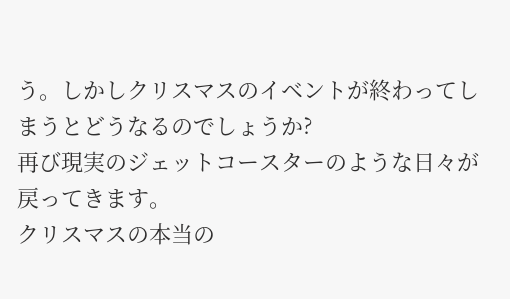う。しかしクリスマスのイベントが終わってしまうとどうなるのでしょうか?
再び現実のジェットコースターのような日々が戻ってきます。
クリスマスの本当の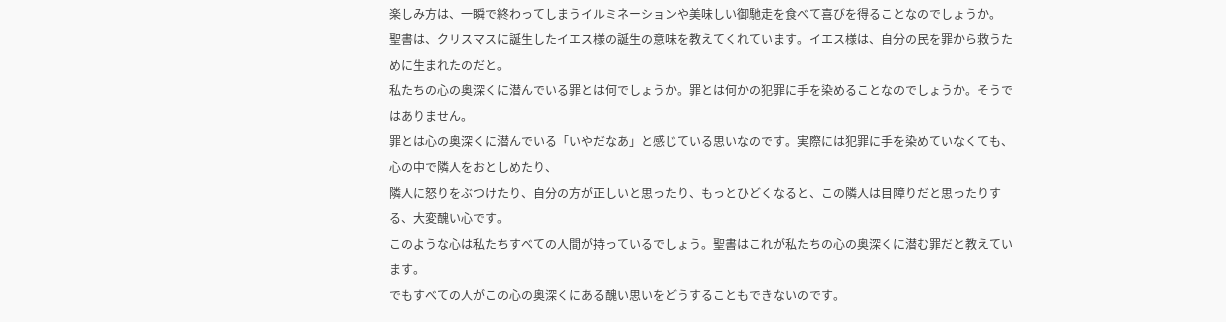楽しみ方は、一瞬で終わってしまうイルミネーションや美味しい御馳走を食べて喜びを得ることなのでしょうか。
聖書は、クリスマスに誕生したイエス様の誕生の意味を教えてくれています。イエス様は、自分の民を罪から救うために生まれたのだと。
私たちの心の奥深くに潜んでいる罪とは何でしょうか。罪とは何かの犯罪に手を染めることなのでしょうか。そうではありません。
罪とは心の奥深くに潜んでいる「いやだなあ」と感じている思いなのです。実際には犯罪に手を染めていなくても、心の中で隣人をおとしめたり、
隣人に怒りをぶつけたり、自分の方が正しいと思ったり、もっとひどくなると、この隣人は目障りだと思ったりする、大変醜い心です。
このような心は私たちすべての人間が持っているでしょう。聖書はこれが私たちの心の奥深くに潜む罪だと教えています。
でもすべての人がこの心の奥深くにある醜い思いをどうすることもできないのです。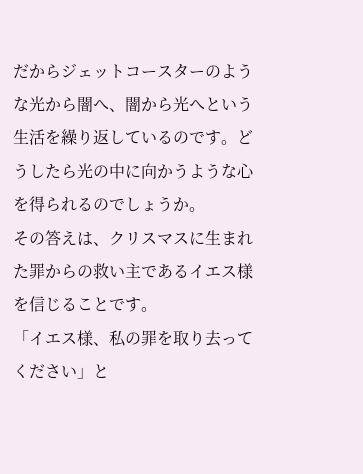だからジェットコースターのような光から闇へ、闇から光へという生活を繰り返しているのです。どうしたら光の中に向かうような心を得られるのでしょうか。
その答えは、クリスマスに生まれた罪からの救い主であるイエス様を信じることです。
「イエス様、私の罪を取り去ってください」と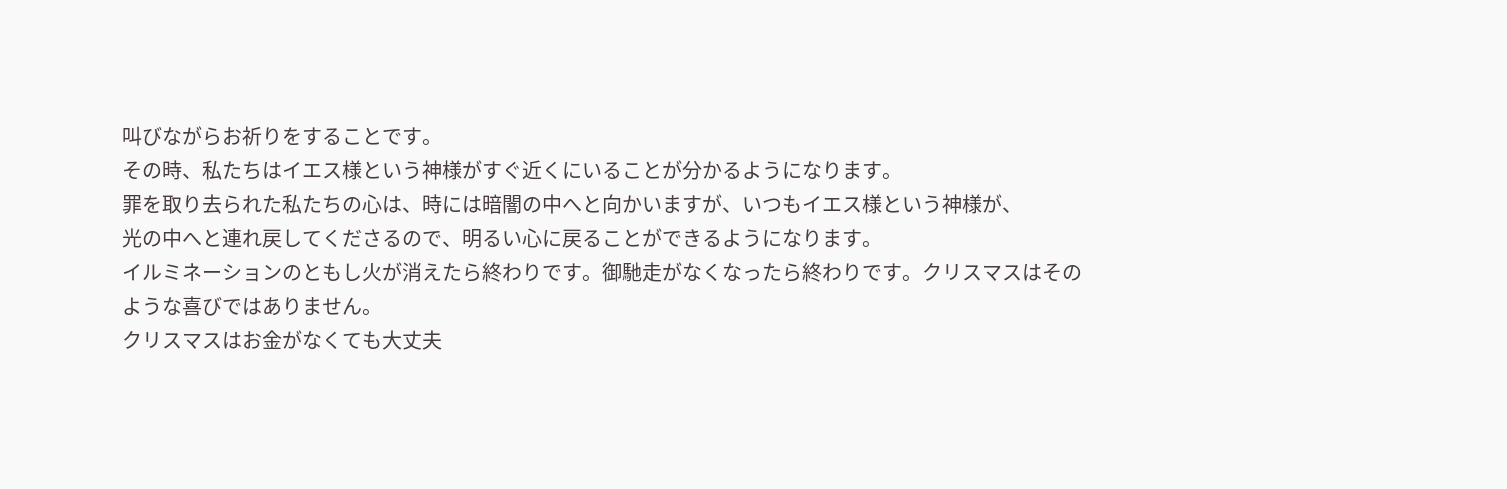叫びながらお祈りをすることです。
その時、私たちはイエス様という神様がすぐ近くにいることが分かるようになります。
罪を取り去られた私たちの心は、時には暗闇の中へと向かいますが、いつもイエス様という神様が、
光の中へと連れ戻してくださるので、明るい心に戻ることができるようになります。
イルミネーションのともし火が消えたら終わりです。御馳走がなくなったら終わりです。クリスマスはそのような喜びではありません。
クリスマスはお金がなくても大丈夫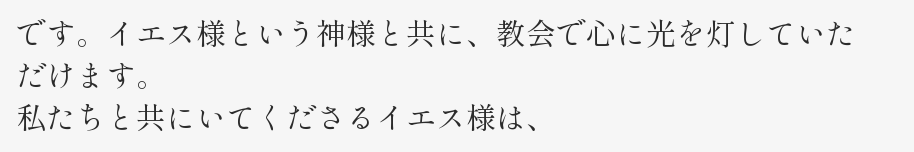です。イエス様という神様と共に、教会で心に光を灯していただけます。
私たちと共にいてくださるイエス様は、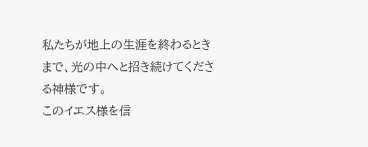私たちが地上の生涯を終わるときまで、光の中へと招き続けてくださる神様です。
このイエス様を信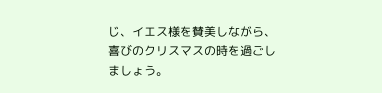じ、イエス様を賛美しながら、喜びのクリスマスの時を過ごしましょう。